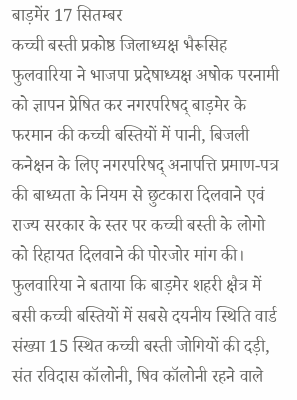बाड़मेंर 17 सितम्बर
कच्ची बस्ती प्रकोष्ठ जिलाध्यक्ष भैरूसिह फुलवारिया ने भाजपा प्रदेषाध्यक्ष अषोक परनामी को ज्ञापन प्रेषित कर नगरपरिषद् बाड़मेर के फरमान की कच्ची बस्तियों में पानी, बिजली कनेक्षन के लिए नगरपरिषद् अनापत्ति प्रमाण-पत्र की बाध्यता के नियम से छुटकारा दिलवाने एवं राज्य सरकार के स्तर पर कच्ची बस्ती के लोगो को रिहायत दिलवाने की पोरजोर मांग की।
फुलवारिया ने बताया कि बाड़मेर शहरी क्षैत्र में बसी कच्ची बस्तियों में सबसे दयनीय स्थिति वार्ड संख्या 15 स्थित कच्ची बस्ती जोगियों की दड़ी, संत रविदास कॉलोनी, षिव कॉलोनी रहने वाले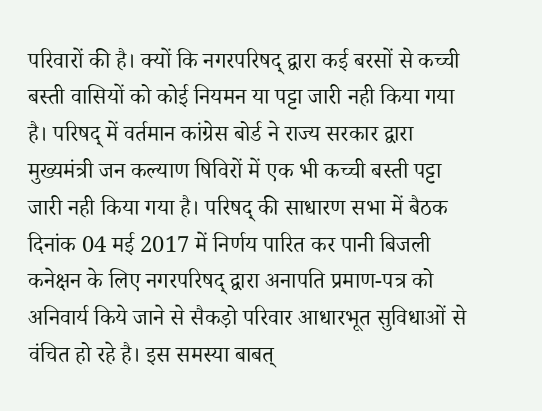परिवारों की है। क्यों कि नगरपरिषद् द्वारा कई बरसों से कच्ची बस्ती वासियों को कोई नियमन या पट्टा जारी नही किया गया है। परिषद् में वर्तमान कांग्रेस बोर्ड ने राज्य सरकार द्वारा मुख्यमंत्री जन कल्याण षिविरों में एक भी कच्ची बस्ती पट्टा जारी नही किया गया है। परिषद् की साधारण सभा में बैठक दिनांक 04 मई 2017 में निर्णय पारित कर पानी बिजली कनेक्षन के लिए नगरपरिषद् द्वारा अनापति प्रमाण-पत्र को अनिवार्य किये जाने से सैकड़ो परिवार आधारभूत सुविधाओं से वंचित हो रहे है। इस समस्या बाबत्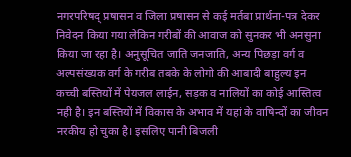नगरपरिषद् प्रषासन व जिला प्रषासन से कई मर्तबा प्रार्थना-पत्र देकर निवेदन किया गया लेकिन गरीबों की आवाज को सुनकर भी अनसुना किया जा रहा है। अनुसूचित जाति जनजाति, अन्य पिछड़ा वर्ग व अल्पसंख्यक वर्ग के गरीब तबके के लोगो की आबादी बाहुल्य इन कच्ची बस्तियों में पेयजल लाईन, सड़क व नालियों का कोई आस्तित्व नही है। इन बस्तियों में विकास के अभाव में यहां के वाषिन्दों का जीवन नरकीय हो चुका है। इसलिए पानी बिजली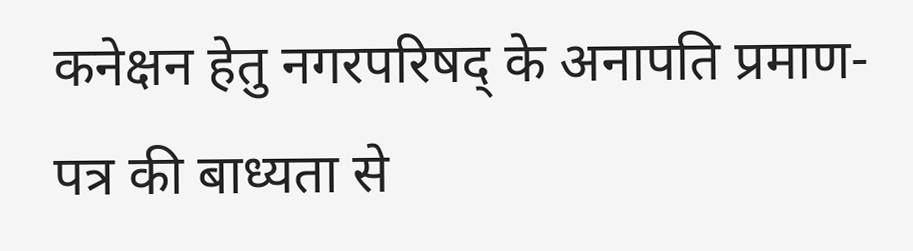कनेक्षन हेतु नगरपरिषद् के अनापति प्रमाण-पत्र की बाध्यता से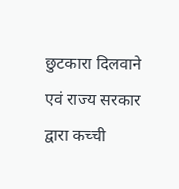छुटकारा दिलवाने एवं राज्य सरकार द्वारा कच्ची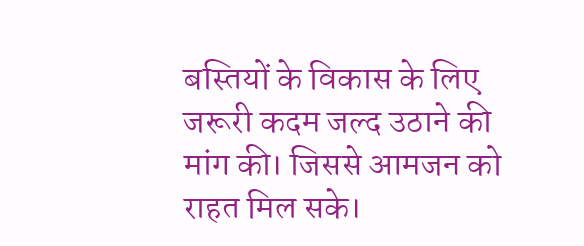बस्तियों के विकास के लिए जरूरी कदम जल्द उठाने की मांग की। जिससे आमजन को राहत मिल सके।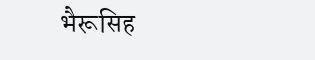भैरूसिह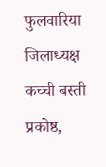फुलवारिया
जिलाध्यक्ष
कच्ची बस्ती प्रकोष्ठ,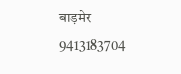बाड़मेर
9413183704